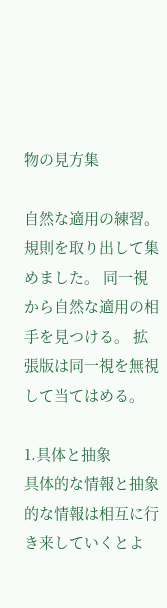物の見方集

自然な適用の練習。 規則を取り出して集めました。 同一視から自然な適用の相手を見つける。 拡張版は同一視を無視して当てはめる。

1.具体と抽象
具体的な情報と抽象的な情報は相互に行き来していくとよ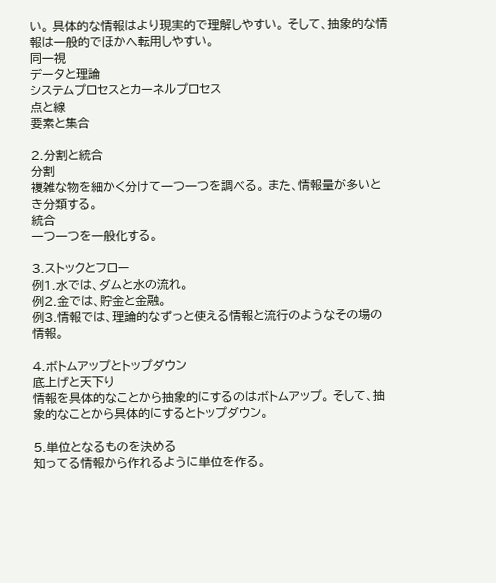い。 具体的な情報はより現実的で理解しやすい。 そして、抽象的な情報は一般的でほかへ転用しやすい。
同一視
データと理論
システムプロセスとカーネルプロセス
点と線
要素と集合

2.分割と統合
分割
複雑な物を細かく分けて一つ一つを調べる。 また、情報量が多いとき分類する。
統合
一つ一つを一般化する。

3.ストックとフロー
例1.水では、ダムと水の流れ。
例2.金では、貯金と金融。
例3.情報では、理論的なずっと使える情報と流行のようなその場の情報。

4.ボトムアップとトップダウン
底上げと天下り
情報を具体的なことから抽象的にするのはボトムアップ。 そして、抽象的なことから具体的にするとトップダウン。

5.単位となるものを決める
知ってる情報から作れるように単位を作る。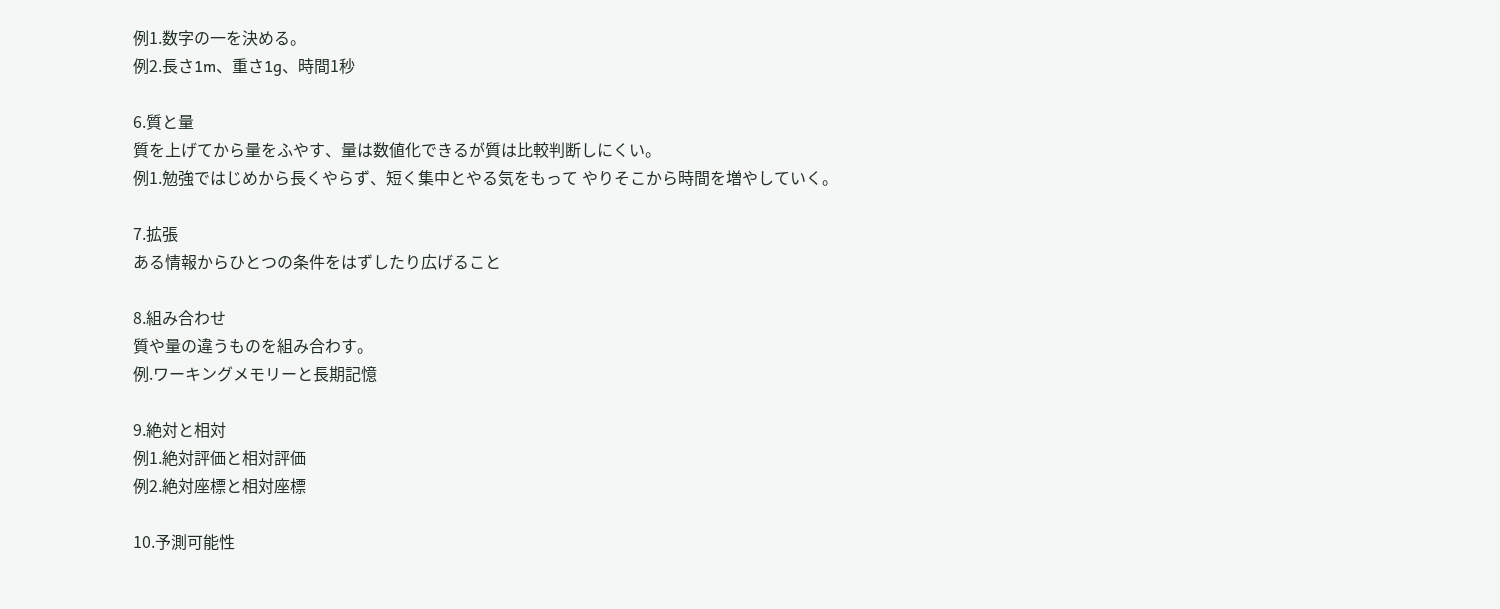例1.数字の一を決める。
例2.長さ1m、重さ1g、時間1秒

6.質と量
質を上げてから量をふやす、量は数値化できるが質は比較判断しにくい。
例1.勉強ではじめから長くやらず、短く集中とやる気をもって やりそこから時間を増やしていく。

7.拡張
ある情報からひとつの条件をはずしたり広げること

8.組み合わせ
質や量の違うものを組み合わす。
例.ワーキングメモリーと長期記憶

9.絶対と相対
例1.絶対評価と相対評価
例2.絶対座標と相対座標

10.予測可能性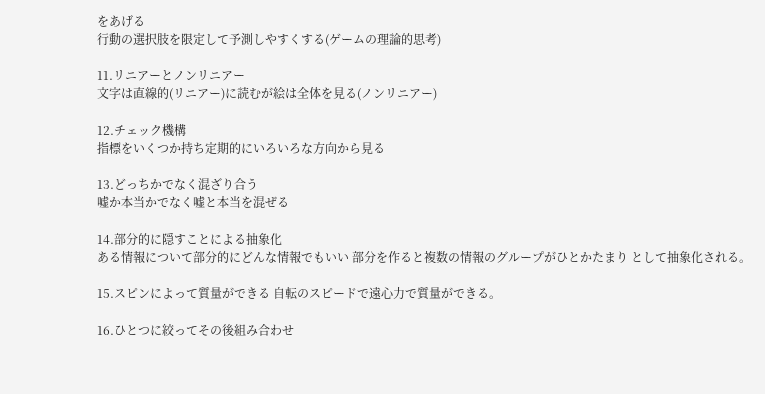をあげる
行動の選択肢を限定して予測しやすくする(ゲームの理論的思考)

11.リニアーとノンリニアー
文字は直線的(リニアー)に読むが絵は全体を見る(ノンリニアー)

12.チェック機構
指標をいくつか持ち定期的にいろいろな方向から見る

13.どっちかでなく混ざり合う
嘘か本当かでなく嘘と本当を混ぜる

14.部分的に隠すことによる抽象化
ある情報について部分的にどんな情報でもいい 部分を作ると複数の情報のグループがひとかたまり として抽象化される。

15.スピンによって質量ができる 自転のスピードで遠心力で質量ができる。

16.ひとつに絞ってその後組み合わせ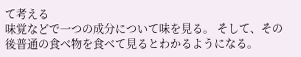て考える
味覚などで一つの成分について味を見る。 そして、その後普通の食べ物を食べて見るとわかるようになる。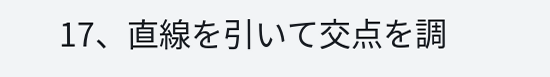17、直線を引いて交点を調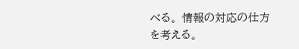べる。 情報の対応の仕方を考える。